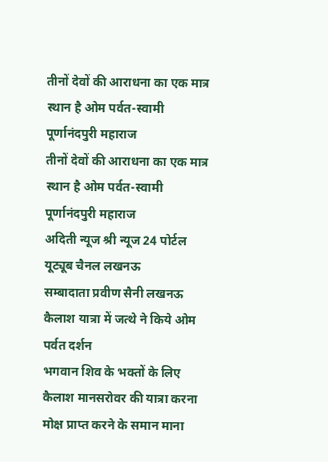तीनों देवों की आराधना का एक मात्र स्थान है ओम पर्वत-स्वामी पूर्णानंदपुरी महाराज
तीनों देवों की आराधना का एक मात्र स्थान है ओम पर्वत-स्वामी पूर्णानंदपुरी महाराज
अदिती न्यूज श्री न्यूज 24 पोर्टल यूट्यूब चैनल लखनऊ
सम्बादाता प्रवीण सैनी लखनऊ
कैलाश यात्रा में जत्थे ने किये ओम पर्वत दर्शन
भगवान शिव के भक्तों के लिए कैलाश मानसरोवर की यात्रा करना मोक्ष प्राप्त करने के समान माना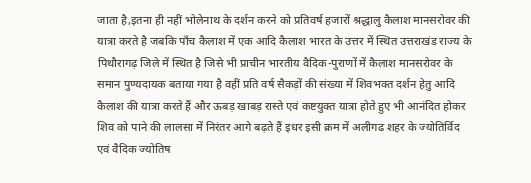जाता है,इतना ही नहीं भोलेनाथ के दर्शन करने को प्रतिवर्ष हजारों श्रद्धालु कैलाश मानसरोवर की यात्रा करते है जबकि पाँच कैलाश में एक आदि कैलाश भारत के उत्तर में स्थित उत्तराखंड राज्य के पिथौरागढ़ जिले में स्थित है जिसे भी प्राचीन भारतीय वैदिक-पुराणों में कैलाश मानसरोवर के समान पुण्यदायक बताया गया है वहीं प्रति वर्ष सैकड़ों की संख्या में शिवभक्त दर्शन हेतु आदि कैलाश की यात्रा करते हैं और ऊबड़ खाबड़ रास्ते एवं कष्टयुक्त यात्रा होते हुए भी आनंदित होकर शिव को पाने की लालसा में निरंतर आगे बढ़ते हैं इधर इसी क्रम में अलीगढ शहर के ज्योतिर्विद एवं वैदिक ज्योतिष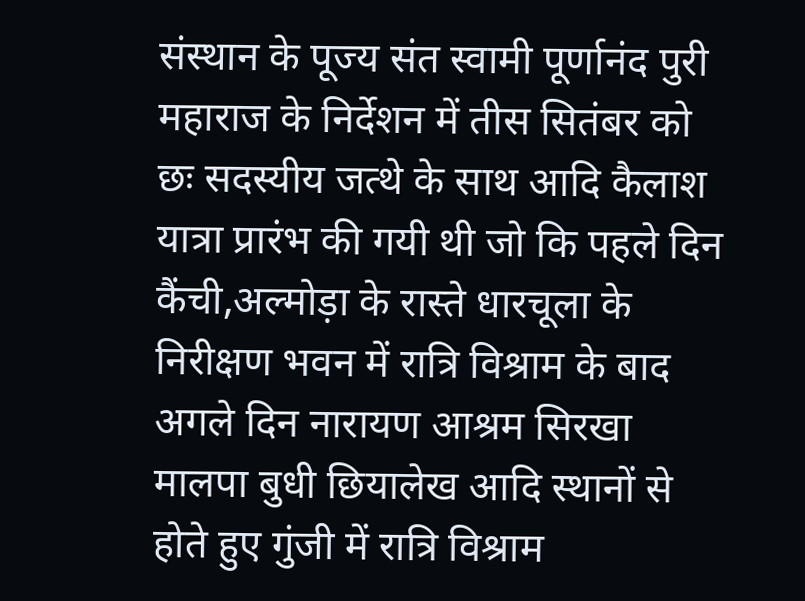संस्थान के पूज्य संत स्वामी पूर्णानंद पुरी महाराज के निर्देशन में तीस सितंबर को छः सदस्यीय जत्थे के साथ आदि कैलाश यात्रा प्रारंभ की गयी थी जो कि पहले दिन कैंची,अल्मोड़ा के रास्ते धारचूला के निरीक्षण भवन में रात्रि विश्राम के बाद अगले दिन नारायण आश्रम सिरखा मालपा बुधी छियालेख आदि स्थानों से होते हुए गुंजी में रात्रि विश्राम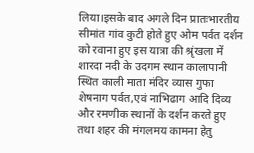लिया।इसके बाद अगले दिन प्रातःभारतीय सीमांत गांव कुटी होते हुए ओम पर्वत दर्शन को रवाना हुए इस यात्रा की श्रृंखला में शारदा नदी के उदगम स्थान कालापानी स्थित काली माता मंदिर व्यास गुफा शेषनाग पर्वत,एवं नाभिढाग आदि दिव्य और रमणीक स्थानों के दर्शन करते हुए तथा शहर की मंगलमय कामना हेतु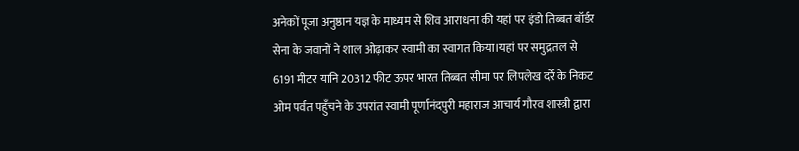अनेकों पूजा अनुष्ठान यज्ञ के माध्यम से शिव आराधना की यहां पर इंडो तिब्बत बॉर्डर सेना के जवानों ने शाल ओढ़ाकर स्वामी का स्वागत किया।यहां पर समुद्रतल से 6191 मीटर यानि 20312 फीट ऊपर भारत तिब्बत सीमा पर लिपलेख दर्रे के निकट ओम पर्वत पहुँचने के उपरांत स्वामी पूर्णानंदपुरी महाराज आचार्य गौरव शास्त्री द्वारा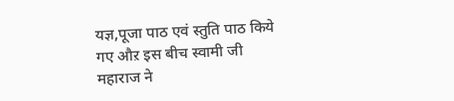यज्ञ,पूजा पाठ एवं स्तुति पाठ किये गए औऱ इस बीच स्वामी जी महाराज ने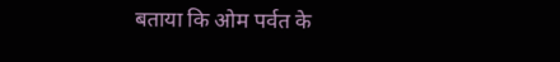बताया कि ओम पर्वत के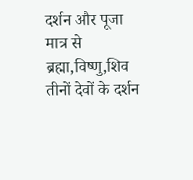दर्शन और पूजा मात्र से ब्रह्मा,विष्णु,शिव तीनों देवों के दर्शन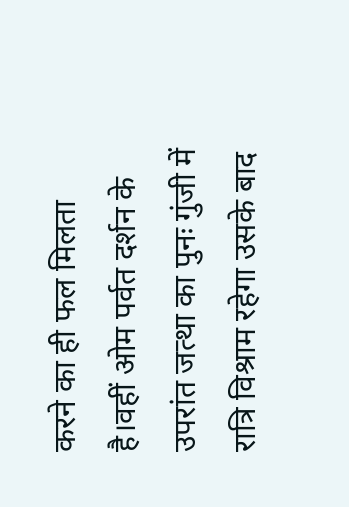करने का ही फल मिलता है।वहीं ओम पर्वत दर्शन के उपरांत जत्था का पुनः गुंजी में रात्रि विश्राम रहेगा उसके बाद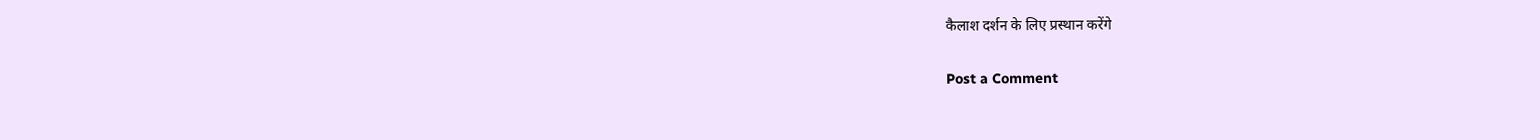कैलाश दर्शन के लिए प्रस्थान करेंगे

Post a Comment